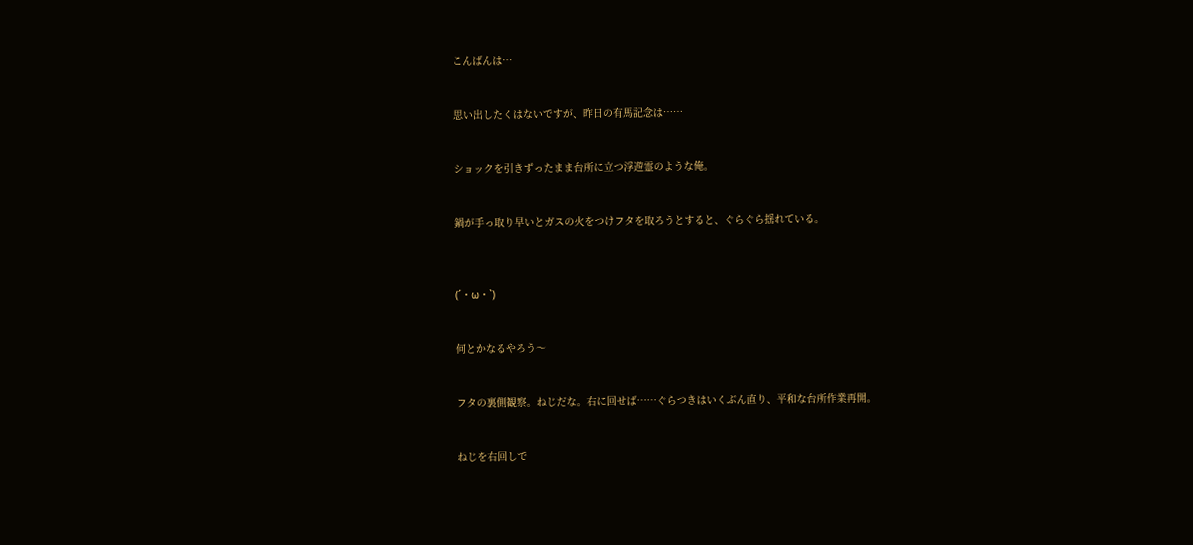こんばんは…


思い出したくはないですが、昨日の有馬記念は……


ショックを引きずったまま台所に立つ浮遊霊のような俺。


鍋が手っ取り早いとガスの火をつけフタを取ろうとすると、ぐらぐら揺れている。



(´・ω・`)


何とかなるやろう〜


フタの裏側観察。ねじだな。右に回せば……ぐらつきはいくぶん直り、平和な台所作業再開。


ねじを右回しで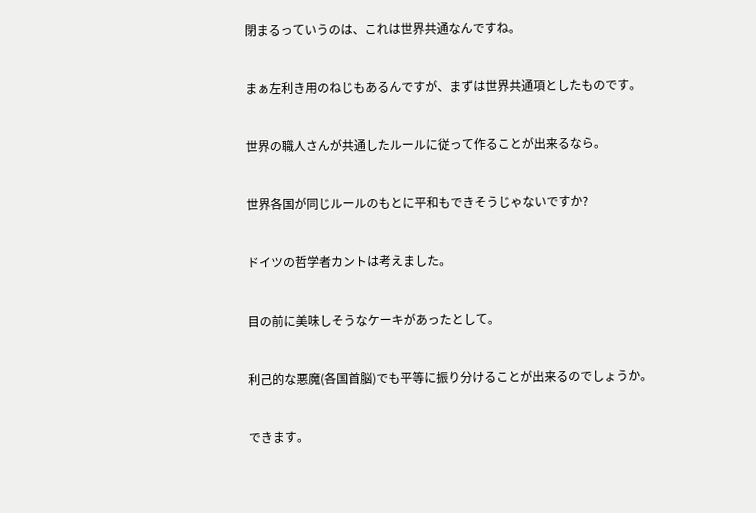閉まるっていうのは、これは世界共通なんですね。


まぁ左利き用のねじもあるんですが、まずは世界共通項としたものです。


世界の職人さんが共通したルールに従って作ることが出来るなら。


世界各国が同じルールのもとに平和もできそうじゃないですか?


ドイツの哲学者カントは考えました。


目の前に美味しそうなケーキがあったとして。


利己的な悪魔(各国首脳)でも平等に振り分けることが出来るのでしょうか。


できます。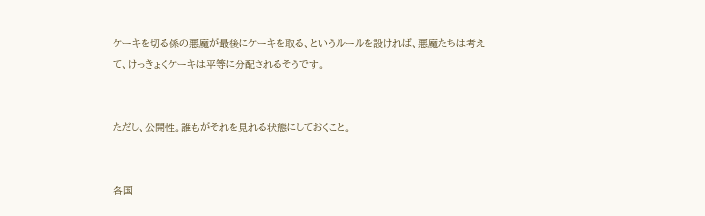ケーキを切る係の悪魔が最後にケーキを取る、というルールを設ければ、悪魔たちは考えて、けっきょくケーキは平等に分配されるそうです。


ただし、公開性。誰もがそれを見れる状態にしておくこと。


各国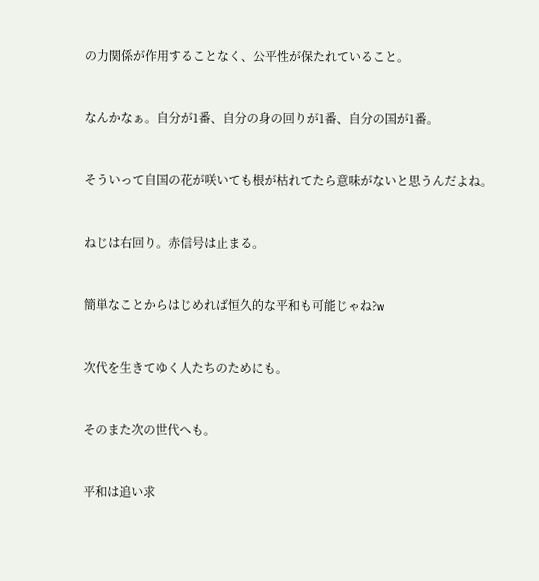の力関係が作用することなく、公平性が保たれていること。


なんかなぁ。自分が1番、自分の身の回りが1番、自分の国が1番。


そういって自国の花が咲いても根が枯れてたら意味がないと思うんだよね。


ねじは右回り。赤信号は止まる。


簡単なことからはじめれば恒久的な平和も可能じゃね?w


次代を生きてゆく人たちのためにも。


そのまた次の世代へも。


平和は追い求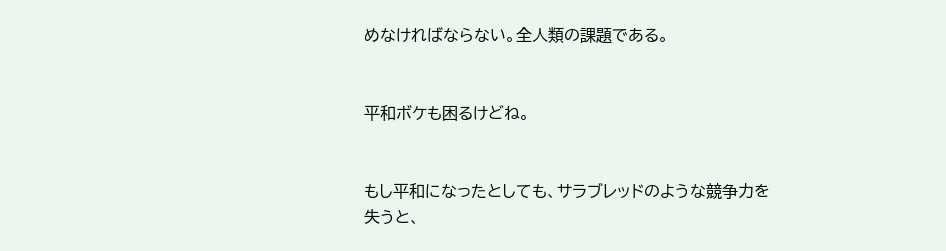めなければならない。全人類の課題である。


平和ボケも困るけどね。


もし平和になったとしても、サラブレッドのような競争力を失うと、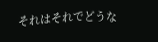それはそれでどうな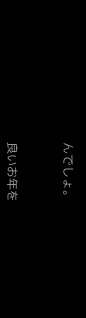んでしょ。



良いお年を